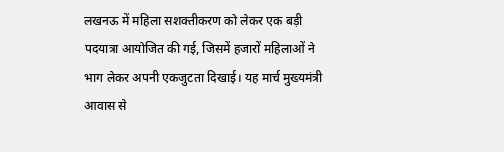लखनऊ में महिला सशक्तीकरण को लेकर एक बड़ी पदयात्रा आयोजित की गई, जिसमें हजारों महिलाओं ने भाग लेकर अपनी एकजुटता दिखाई। यह मार्च मुख्यमंत्री आवास से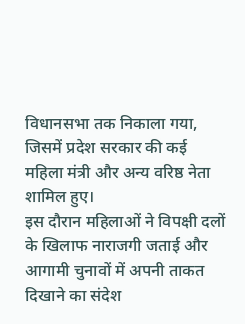विधानसभा तक निकाला गया, जिसमें प्रदेश सरकार की कई महिला मंत्री और अन्य वरिष्ठ नेता शामिल हुए।
इस दौरान महिलाओं ने विपक्षी दलों के खिलाफ नाराजगी जताई और आगामी चुनावों में अपनी ताकत दिखाने का संदेश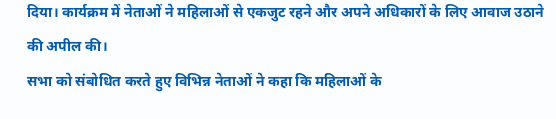दिया। कार्यक्रम में नेताओं ने महिलाओं से एकजुट रहने और अपने अधिकारों के लिए आवाज उठाने की अपील की।
सभा को संबोधित करते हुए विभिन्न नेताओं ने कहा कि महिलाओं के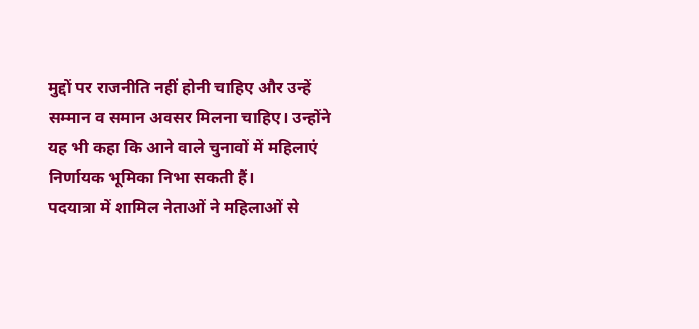मुद्दों पर राजनीति नहीं होनी चाहिए और उन्हें सम्मान व समान अवसर मिलना चाहिए। उन्होंने यह भी कहा कि आने वाले चुनावों में महिलाएं निर्णायक भूमिका निभा सकती हैं।
पदयात्रा में शामिल नेताओं ने महिलाओं से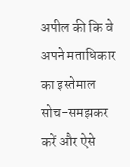अपील की कि वे अपने मताधिकार का इस्तेमाल सोच-समझकर करें और ऐसे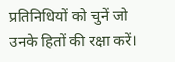प्रतिनिधियों को चुनें जो उनके हितों की रक्षा करें।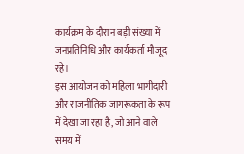कार्यक्रम के दौरान बड़ी संख्या में जनप्रतिनिधि और कार्यकर्ता मौजूद रहे।
इस आयोजन को महिला भागीदारी और राजनीतिक जागरूकता के रूप में देखा जा रहा है, जो आने वाले समय में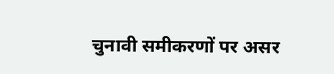चुनावी समीकरणों पर असर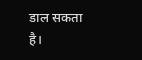डाल सकता है।